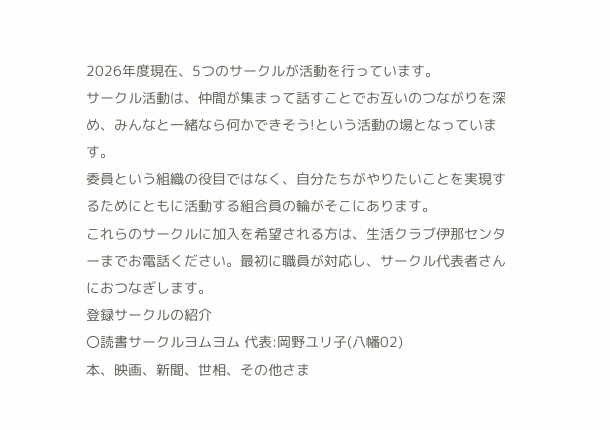2026年度現在、5つのサークルが活動を行っています。
サークル活動は、仲間が集まって話すことでお互いのつながりを深め、みんなと一緒なら何かできそう!という活動の場となっています。
委員という組織の役目ではなく、自分たちがやりたいことを実現するためにともに活動する組合員の輪がそこにあります。
これらのサークルに加入を希望される方は、生活クラブ伊那センターまでお電話ください。最初に職員が対応し、サークル代表者さんにおつなぎします。
登録サークルの紹介
〇読書サークルヨムヨム 代表:岡野ユリ子(八幡02)
本、映画、新聞、世相、その他さま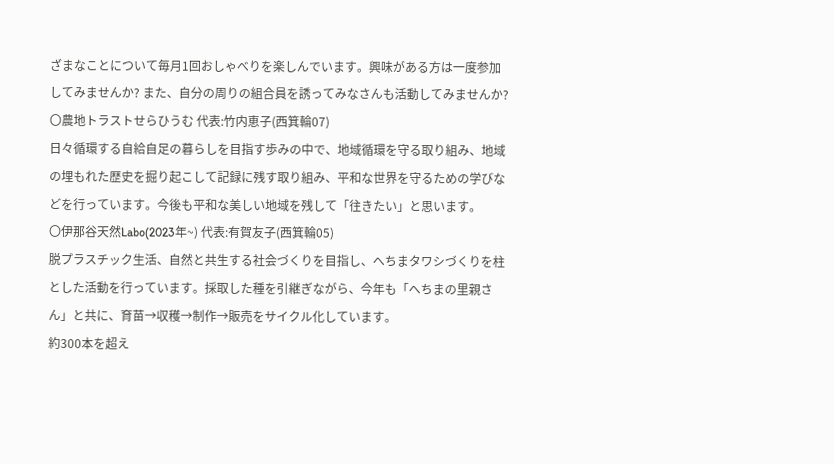ざまなことについて毎月1回おしゃべりを楽しんでいます。興味がある方は一度参加してみませんか? また、自分の周りの組合員を誘ってみなさんも活動してみませんか?
〇農地トラストせらひうむ 代表:竹内恵子(西箕輪07)
日々循環する自給自足の暮らしを目指す歩みの中で、地域循環を守る取り組み、地域の埋もれた歴史を掘り起こして記録に残す取り組み、平和な世界を守るための学びなどを行っています。今後も平和な美しい地域を残して「往きたい」と思います。
〇伊那谷天然Labo(2023年~) 代表:有賀友子(西箕輪05)
脱プラスチック生活、自然と共生する社会づくりを目指し、へちまタワシづくりを柱とした活動を行っています。採取した種を引継ぎながら、今年も「へちまの里親さん」と共に、育苗→収穫→制作→販売をサイクル化しています。
約300本を超え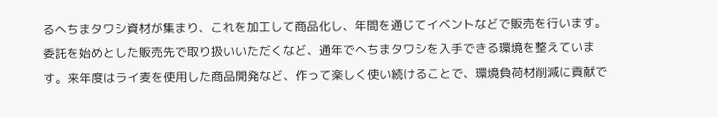るへちまタワシ資材が集まり、これを加工して商品化し、年間を通じてイベントなどで販売を行います。委託を始めとした販売先で取り扱いいただくなど、通年でへちまタワシを入手できる環境を整えています。来年度はライ麦を使用した商品開発など、作って楽しく使い続けることで、環境負荷材削減に貢献で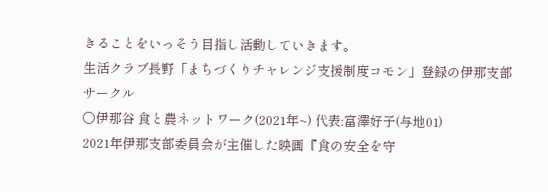きることをいっそう目指し活動していきます。
生活クラブ長野「まちづくりチャレンジ支援制度コモン」登録の伊那支部サークル
〇伊那谷 食と農ネットワーク(2021年~) 代表:富澤好子(与地01)
2021年伊那支部委員会が主催した映画『食の安全を守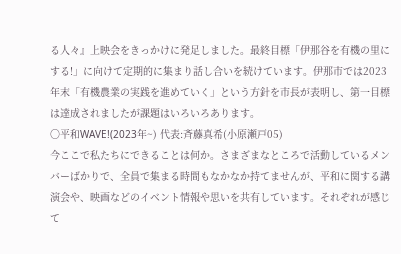る人々』上映会をきっかけに発足しました。最終目標「伊那谷を有機の里にする!」に向けて定期的に集まり話し合いを続けています。伊那市では2023年末「有機農業の実践を進めていく」という方針を市長が表明し、第一目標は達成されましたが課題はいろいろあります。
〇平和WAVE!(2023年~) 代表:斉藤真希(小原瀬戸05)
今ここで私たちにできることは何か。さまざまなところで活動しているメンバーばかりで、全員で集まる時間もなかなか持てませんが、平和に関する講演会や、映画などのイベント情報や思いを共有しています。それぞれが感じて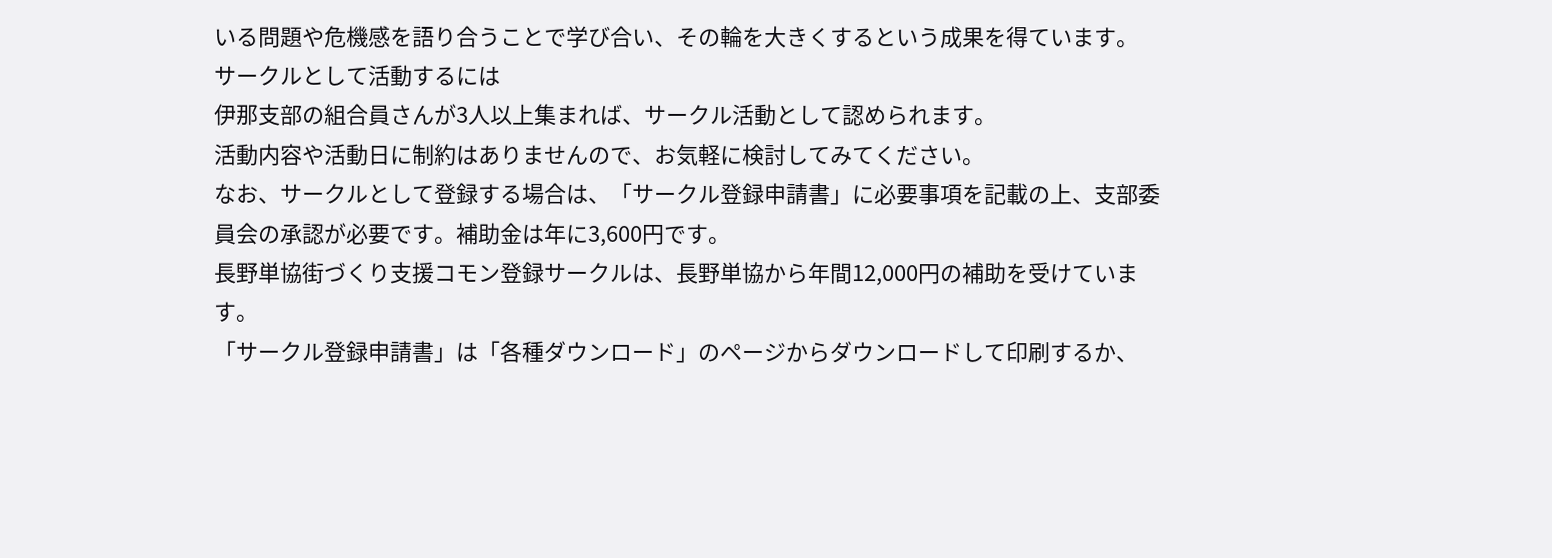いる問題や危機感を語り合うことで学び合い、その輪を大きくするという成果を得ています。
サークルとして活動するには
伊那支部の組合員さんが3人以上集まれば、サークル活動として認められます。
活動内容や活動日に制約はありませんので、お気軽に検討してみてください。
なお、サークルとして登録する場合は、「サークル登録申請書」に必要事項を記載の上、支部委員会の承認が必要です。補助金は年に3,600円です。
長野単協街づくり支援コモン登録サークルは、長野単協から年間12,000円の補助を受けています。
「サークル登録申請書」は「各種ダウンロード」のページからダウンロードして印刷するか、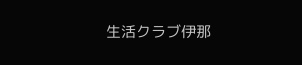生活クラブ伊那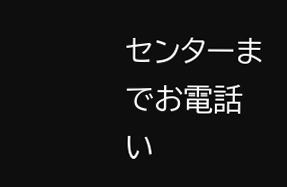センターまでお電話い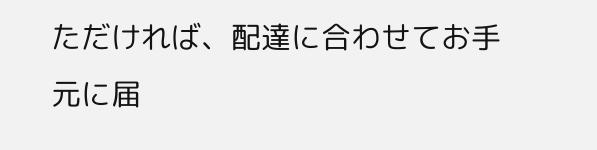ただければ、配達に合わせてお手元に届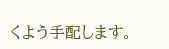くよう手配します。